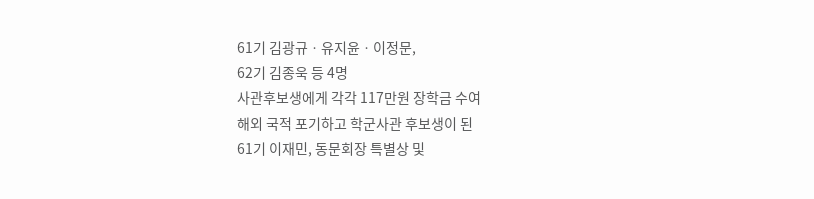61기 김광규ㆍ유지윤ㆍ이정문,
62기 김종욱 등 4명
사관후보생에게 각각 117만원 장학금 수여
해외 국적 포기하고 학군사관 후보생이 된
61기 이재민, 동문회장 특별상 및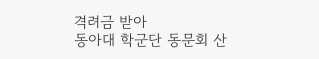격려금 받아
동아대 학군단 동문회 산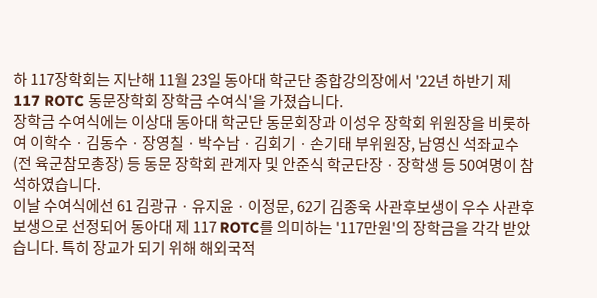하 117장학회는 지난해 11월 23일 동아대 학군단 종합강의장에서 '22년 하반기 제 117 ROTC 동문장학회 장학금 수여식'을 가졌습니다.
장학금 수여식에는 이상대 동아대 학군단 동문회장과 이성우 장학회 위원장을 비롯하여 이학수ㆍ김동수ㆍ장영칠ㆍ박수남ㆍ김회기ㆍ손기태 부위원장, 남영신 석좌교수(전 육군참모총장) 등 동문 장학회 관계자 및 안준식 학군단장ㆍ장학생 등 50여명이 참석하였습니다.
이날 수여식에선 61 김광규ㆍ유지윤ㆍ이정문, 62기 김종욱 사관후보생이 우수 사관후보생으로 선정되어 동아대 제 117 ROTC를 의미하는 '117만원'의 장학금을 각각 받았습니다. 특히 장교가 되기 위해 해외국적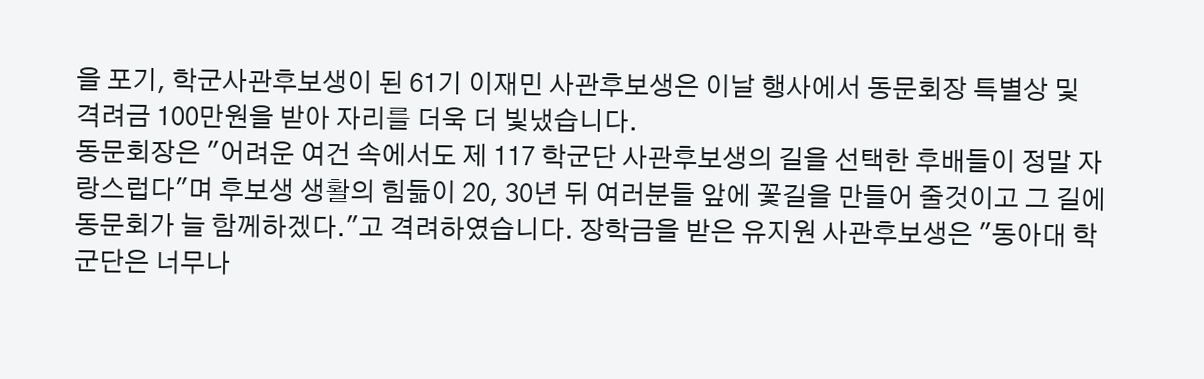을 포기, 학군사관후보생이 된 61기 이재민 사관후보생은 이날 행사에서 동문회장 특별상 및 격려금 100만원을 받아 자리를 더욱 더 빛냈습니다.
동문회장은 "어려운 여건 속에서도 제 117 학군단 사관후보생의 길을 선택한 후배들이 정말 자랑스럽다"며 후보생 생활의 힘듦이 20, 30년 뒤 여러분들 앞에 꽃길을 만들어 줄것이고 그 길에 동문회가 늘 함께하겠다."고 격려하였습니다. 장학금을 받은 유지원 사관후보생은 "동아대 학군단은 너무나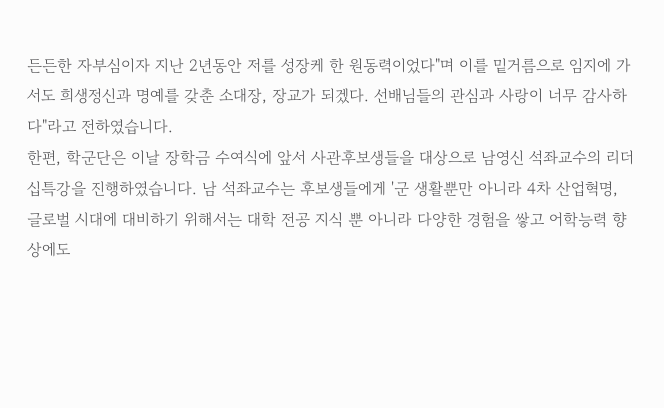든든한 자부심이자 지난 2년동안 저를 성장케 한 원동력이었다"며 이를 밑거름으로 임지에 가서도 희생정신과 명예를 갖춘 소대장, 장교가 되겠다. 선배님들의 관심과 사랑이 너무 감사하다"라고 전하였습니다.
한편, 학군단은 이날 장학금 수여식에 앞서 사관후보생들을 대상으로 남영신 석좌교수의 리더십특강을 진행하였습니다. 남 석좌교수는 후보생들에게 '군 생활뿐만 아니라 4차 산업혁명, 글로벌 시대에 대비하기 위해서는 대학 전공 지식 뿐 아니라 다양한 경험을 쌓고 어학능력 향상에도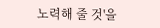노력해 줄 것'을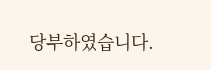당부하였습니다.